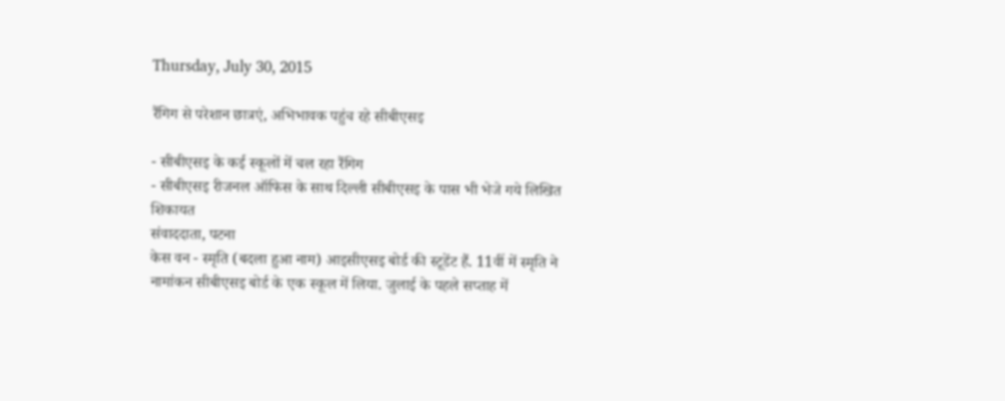Thursday, July 30, 2015

रैंगिग से परेशान छात्रएं, अभिभावक पहुंच रहे सीबीएसइ

- सीबीएसइ के कई स्कूलों में चल रहा रैंगिग
- सीबीएसइ रीजनल ऑफिस के साथ दिल्ली सीबीएसइ के पास भी भेजे गये लिखित शिकायत
संवाददाता, पटना
केस वन - स्मृति (बदला हुआ नाम) आइसीएसइ बोर्ड की स्टूडेंट हैं. 11वीं में स्मृति ने नामांकन सीबीएसइ बोर्ड के एक स्कूल में लिया. जुलाई के पहले सप्ताह में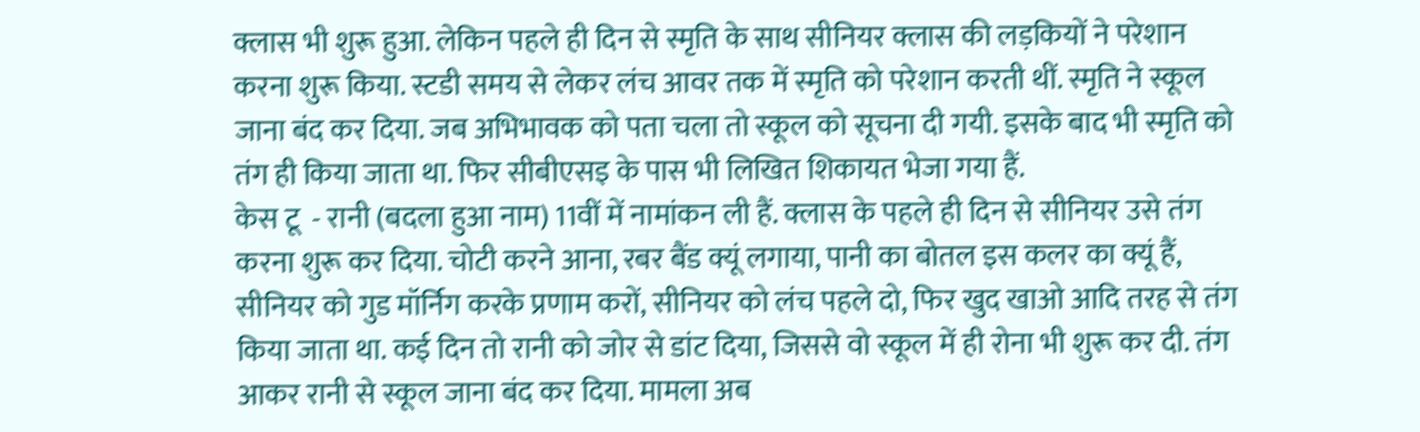क्लास भी शुरू हुआ. लेकिन पहले ही दिन से स्मृति के साथ सीनियर क्लास की लड़कियों ने परेशान करना शुरू किया. स्टडी समय से लेकर लंच आवर तक में स्मृति को परेशान करती थीं. स्मृति ने स्कूल जाना बंद कर दिया. जब अभिभावक को पता चला तो स्कूल को सूचना दी गयी. इसके बाद भी स्मृति को तंग ही किया जाता था. फिर सीबीएसइ के पास भी लिखित शिकायत भेजा गया हैं.
केस टू  - रानी (बदला हुआ नाम) 11वीं में नामांकन ली हैं. क्लास के पहले ही दिन से सीनियर उसे तंग करना शुरू कर दिया. चोटी करने आना, रबर बैंड क्यूं लगाया, पानी का बोतल इस कलर का क्यूं हैं, सीनियर को गुड मॉर्निग करके प्रणाम करों, सीनियर को लंच पहले दो, फिर खुद खाओ आदि तरह से तंग किया जाता था. कई दिन तो रानी को जोर से डांट दिया, जिससे वो स्कूल में ही रोना भी शुरू कर दी. तंग आकर रानी से स्कूल जाना बंद कर दिया. मामला अब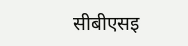सीबीएसइ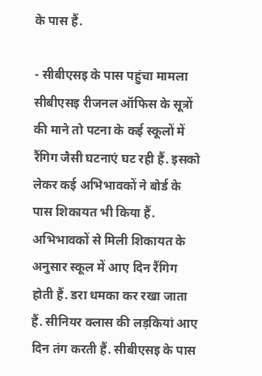के पास हैं.

- सीबीएसइ के पास पहुंचा मामला
सीबीएसइ रीजनल ऑफिस के सूत्रों की माने तो पटना के कई स्कूलों में रैंगिग जैसी घटनाएं घट रही हैं. इसको लेकर कई अभिभावकों ने बोर्ड के पास शिकायत भी किया हैं. अभिभावकों से मिली शिकायत के अनुसार स्कूल में आए दिन रैंगिग होती हैं. डरा धमका कर रखा जाता हैं. सीनियर क्लास की लड़कियां आए दिन तंग करती हैं. सीबीएसइ के पास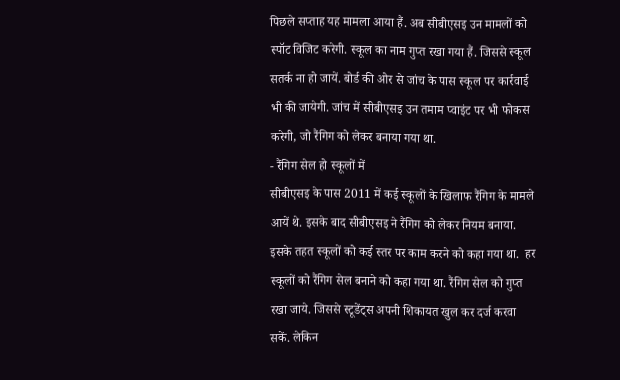पिछले सप्ताह यह मामला आया हैं. अब सीबीएसइ उन मामलों को स्पॉट विजिट करेगी. स्कूल का नाम गुप्त रखा गया हैं. जिससे स्कूल सतर्क ना हो जायें. बोर्ड की ओर से जांच के पास स्कूल पर कार्रवाई भी की जायेगी. जांच में सीबीएसइ उन तमाम प्वाइंट पर भी फोकस करेगी, जो रैंगिग को लेकर बनाया गया था.
- रैंगिग सेल हो स्कूलों में
सीबीएसइ के पास 2011 में कई स्कूलों के खिलाफ रैंगिग के मामले आयें थे. इसके बाद सीबीएसइ ने रैंगिग को लेकर नियम बनाया. इसके तहत स्कूलों को कई स्तर पर काम करने को कहा गया था.  हर स्कूलों को रैंगिग सेल बनाने को कहा गया था. रैंगिग सेल को गुप्त रखा जाये. जिससे स्टूडेंट्स अपनी शिकायत खुल कर दर्ज करवा सकें. लेकिन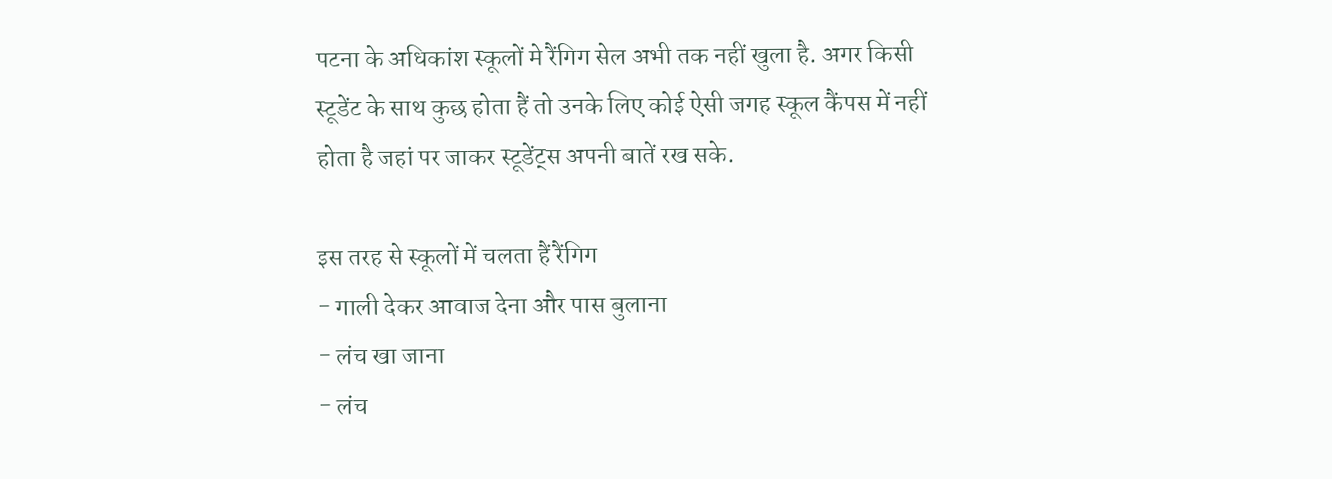पटना के अधिकांश स्कूलों मे रैंगिग सेल अभी तक नहीं खुला है. अगर किसी स्टूडेंट के साथ कुछ होता हैं तो उनके लिए कोई ऐसी जगह स्कूल कैंपस में नहीं होता है जहां पर जाकर स्टूडेंट्स अपनी बातें रख सके.

इस तरह से स्कूलों में चलता हैं रैंगिग
- गाली देकर आवाज देना और पास बुलाना
- लंच खा जाना
- लंच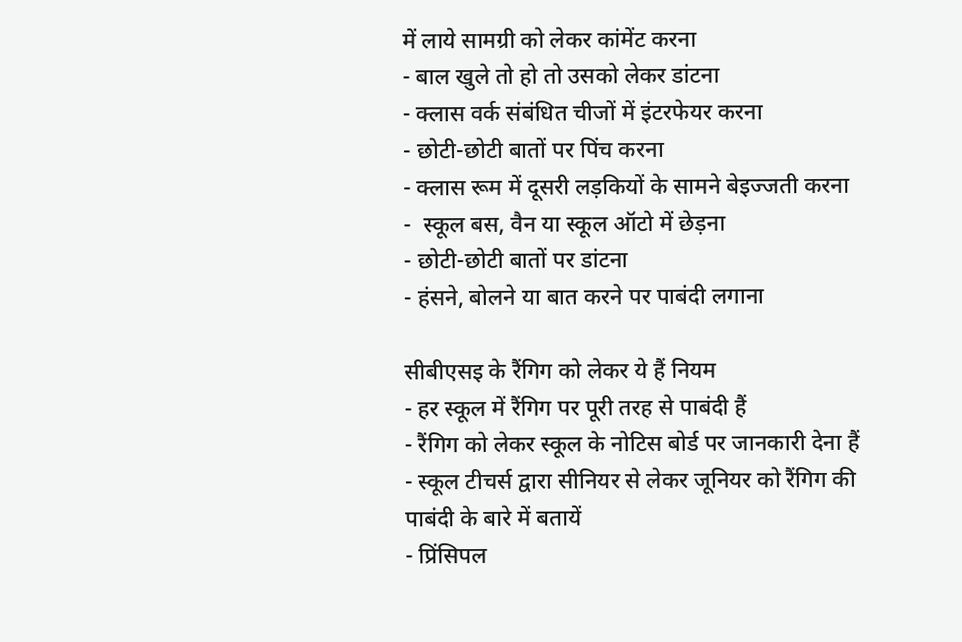में लाये सामग्री को लेकर कांमेंट करना
- बाल खुले तो हो तो उसको लेकर डांटना
- क्लास वर्क संबंधित चीजों में इंटरफेयर करना
- छोटी-छोटी बातों पर पिंच करना
- क्लास रूम में दूसरी लड़कियों के सामने बेइज्जती करना
-  स्कूल बस, वैन या स्कूल ऑटो में छेड़ना
- छोटी-छोटी बातों पर डांटना
- हंसने, बोलने या बात करने पर पाबंदी लगाना

सीबीएसइ के रैंगिग को लेकर ये हैं नियम
- हर स्कूल में रैंगिग पर पूरी तरह से पाबंदी हैं
- रैंगिग को लेकर स्कूल के नोटिस बोर्ड पर जानकारी देना हैं
- स्कूल टीचर्स द्वारा सीनियर से लेकर जूनियर को रैंगिग की पाबंदी के बारे में बतायें
- प्रिंसिपल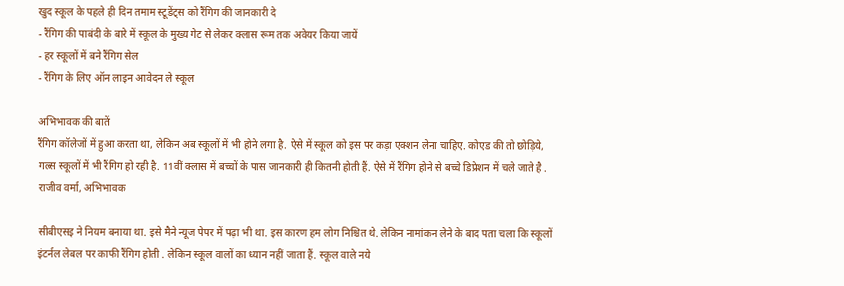खुद स्कूल के पहले ही दिन तमाम स्टूडेंट्स को रैंगिग की जानकारी दे
- रैंगिग की पाबंदी के बारे में स्कूल के मुख्य गेट से लेकर क्लास रूम तक अवेयर किया जायें
- हर स्कूलों में बने रैंगिग सेल
- रैंगिग के लिए ऑन लाइन आवेदन ले स्कूल

अभिभावक की बातें
रैंगिग कॉलेजों में हुआ करता था, लेकिन अब स्कूलों में भी होने लगा है. ऐसे में स्कूल को इस पर कड़ा एक्शन लेना चाहिए. कोएड की तो छोड़िये, गल्र्स स्कूलों में भी रैंगिग हो रही है. 11वीं क्लास में बच्चों के पास जानकारी ही कितनी होती हैं. ऐसे में रैंगिग होने से बच्चे डिप्रेशन में चले जाते है .
राजीव वर्मा, अभिभावक

सीबीएसइ ने नियम बनाया था. इसे मैने न्यूज पेपर में पढ़ा भी था. इस कारण हम लोग निश्चित थे. लेकिन नामांकन लेने के बाद पता चला कि स्कूलों इंटर्नल लेबल पर काफी रैंगिग होती . लेकिन स्कूल वालों का ध्यान नहीं जाता हैं. स्कूल वाले नये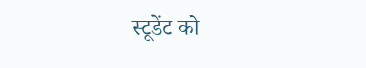स्टूडेंट को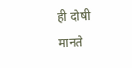ही दोषी मानते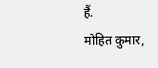हैं.
मोहित कुमार,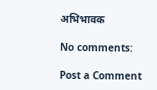अभिभावक

No comments:

Post a Comment